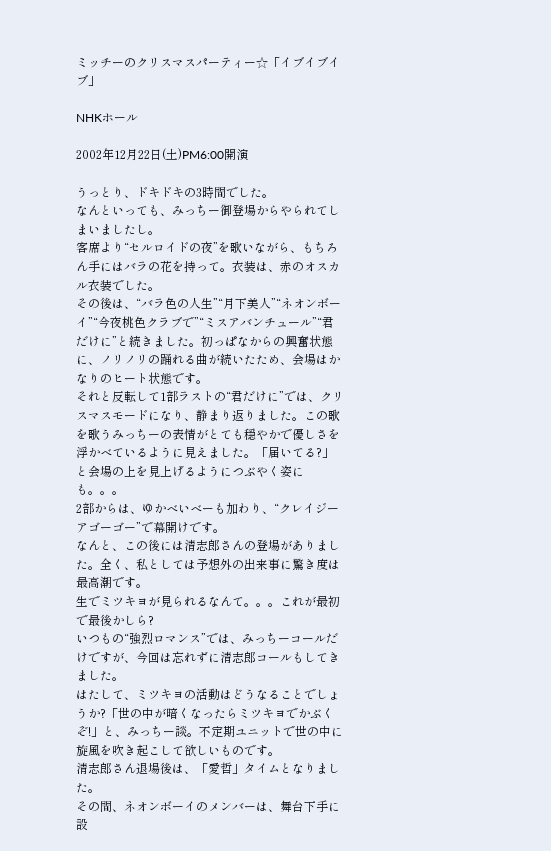ミッチーのクリスマスパーティー☆「イブイブイブ」

NHKホール

2002年12月22日(土)PM6:00開演

うっとり、ドキドキの3時間でした。
なんといっても、みっちー御登場からやられてしまいましたし。
客席より“セルロイドの夜”を歌いながら、もちろん手にはバラの花を持って。衣装は、赤のオスカル衣装でした。
その後は、“バラ色の人生”“月下美人”“ネオンボーイ”“今夜桃色クラブで”“ミスアバンチュール”“君だけに”と続きました。初っぱなからの興奮状態に、ノリノリの踊れる曲が続いたため、会場はかなりのヒート状態です。
それと反転して1部ラストの“君だけに”では、クリスマスモードになり、静まり返りました。この歌を歌うみっちーの表情がとても穏やかで優しさを浮かべているように見えました。「届いてる?」と会場の上を見上げるようにつぶやく姿にも。。。
2部からは、ゆかべいべーも加わり、“クレイジーアゴーゴー”で幕開けです。
なんと、この後には清志郎さんの登場がありました。全く、私としては予想外の出来事に驚き度は最高潮です。
生でミツキヨが見られるなんて。。。これが最初で最後かしら?
いつもの“強烈ロマンス”では、みっちーコールだけですが、今回は忘れずに清志郎コールもしてきました。
はたして、ミツキヨの活動はどうなることでしょうか?「世の中が暗くなったらミツキヨでかぶくぞ!」と、みっちー談。不定期ユニットで世の中に旋風を吹き起こして欲しいものです。
清志郎さん退場後は、「愛哲」タイムとなりました。
その間、ネオンボーイのメンバーは、舞台下手に設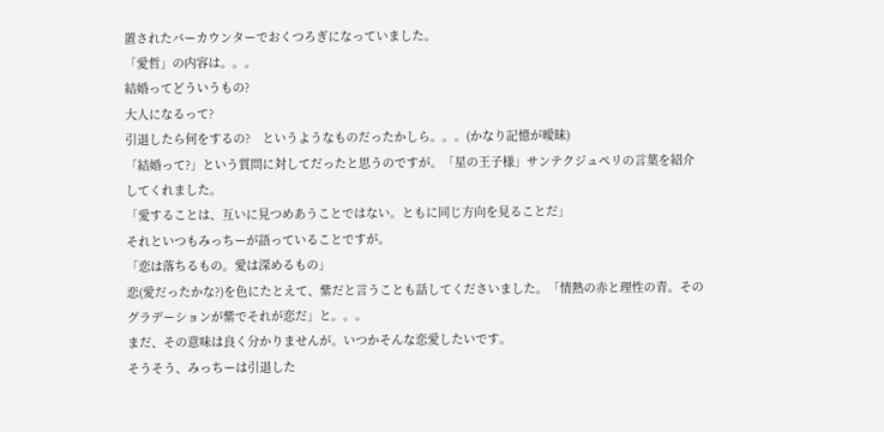置されたバーカウンターでおくつろぎになっていました。
「愛哲」の内容は。。。
結婚ってどういうもの?
大人になるって?
引退したら何をするの?    というようなものだったかしら。。。(かなり記憶が曖昧)
「結婚って?」という質問に対してだったと思うのですが。「星の王子様」サンテクジュペリの言葉を紹介してくれました。
「愛することは、互いに見つめあうことではない。ともに同じ方向を見ることだ」
それといつもみっちーが語っていることですが。
「恋は落ちるもの。愛は深めるもの」
恋(愛だったかな?)を色にたとえて、紫だと言うことも話してくださいました。「情熱の赤と理性の青。そのグラデーションが紫でそれが恋だ」と。。。
まだ、その意味は良く分かりませんが。いつかそんな恋愛したいです。
そうそう、みっちーは引退した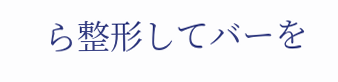ら整形してバーを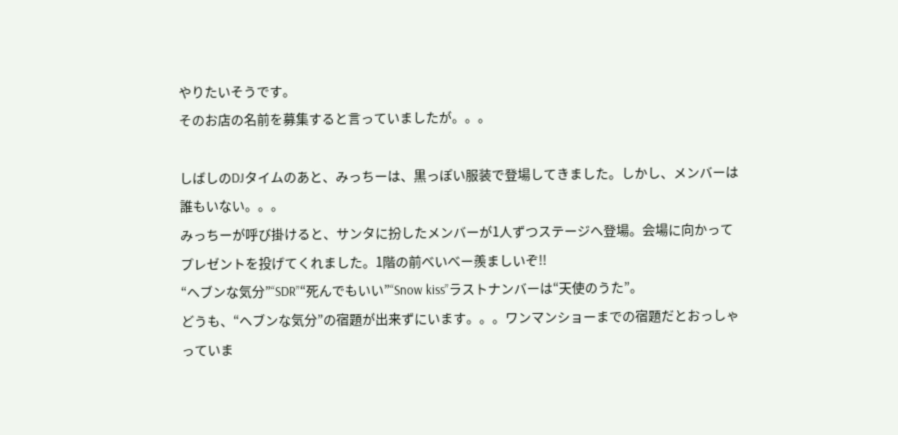やりたいそうです。
そのお店の名前を募集すると言っていましたが。。。

しばしのDJタイムのあと、みっちーは、黒っぽい服装で登場してきました。しかし、メンバーは誰もいない。。。
みっちーが呼び掛けると、サンタに扮したメンバーが1人ずつステージへ登場。会場に向かってプレゼントを投げてくれました。1階の前べいべー羨ましいぞ!!
“ヘブンな気分”“SDR”“死んでもいい”“Snow kiss”ラストナンバーは“天使のうた”。
どうも、“ヘブンな気分”の宿題が出来ずにいます。。。ワンマンショーまでの宿題だとおっしゃっていま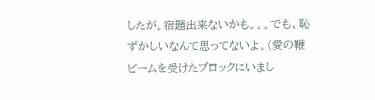したが。宿題出来ないかも。。。でも、恥ずかしいなんて思ってないよ。(愛の鞭ビームを受けたブロックにいまし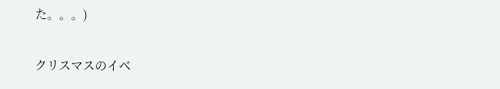た。。。)

クリスマスのイベ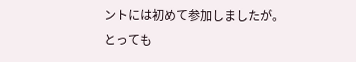ントには初めて参加しましたが。
とっても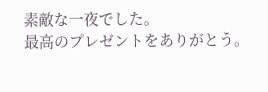素敵な一夜でした。
最高のプレゼントをありがとう。